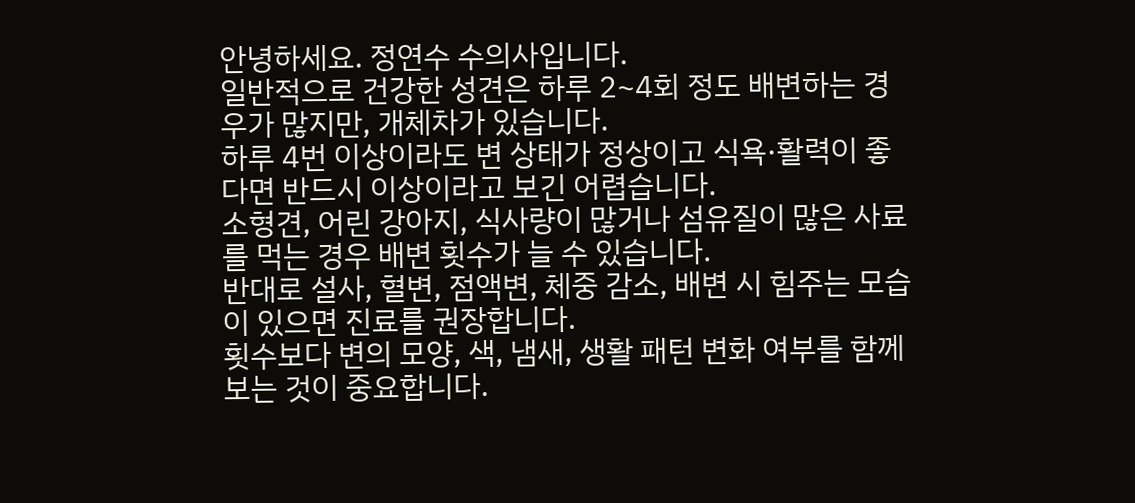안녕하세요. 정연수 수의사입니다.
일반적으로 건강한 성견은 하루 2~4회 정도 배변하는 경우가 많지만, 개체차가 있습니다.
하루 4번 이상이라도 변 상태가 정상이고 식욕·활력이 좋다면 반드시 이상이라고 보긴 어렵습니다.
소형견, 어린 강아지, 식사량이 많거나 섬유질이 많은 사료를 먹는 경우 배변 횟수가 늘 수 있습니다.
반대로 설사, 혈변, 점액변, 체중 감소, 배변 시 힘주는 모습이 있으면 진료를 권장합니다.
횟수보다 변의 모양, 색, 냄새, 생활 패턴 변화 여부를 함께 보는 것이 중요합니다.